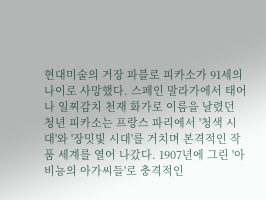현대미술의 거장 파블로 피카소가 91세의 나이로 사망했다. 스페인 말라가에서 태어나 일찌감치 천재 화가로 이름을 날렸던 청년 피카소는 프랑스 파리에서 '청색 시대'와 '장밋빛 시대'를 거치며 본격적인 작품 세계를 열어 나갔다. 1907년에 그린 '아비뇽의 아가씨들'로 충격적인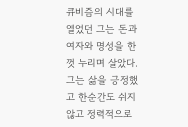큐비즘의 시대를 열었던 그는 돈과 여자와 명성을 한껏 누리며 살았다. 그는 삶을 긍정했고 한순간도 쉬지 않고 정력적으로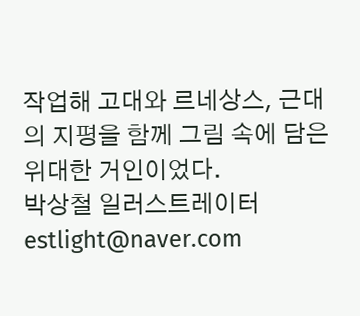작업해 고대와 르네상스, 근대의 지평을 함께 그림 속에 담은 위대한 거인이었다.
박상철 일러스트레이터 estlight@naver.com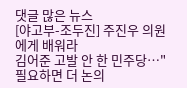댓글 많은 뉴스
[야고부-조두진] 주진우 의원에게 배워라
김어준 고발 안 한 민주당…"필요하면 더 논의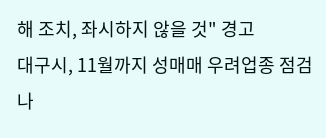해 조치, 좌시하지 않을 것" 경고
대구시, 11월까지 성매매 우려업종 점검 나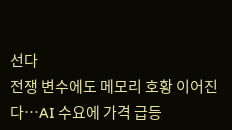선다
전쟁 변수에도 메모리 호황 이어진다…AI 수요에 가격 급등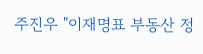주진우 "이재명표 부동산 정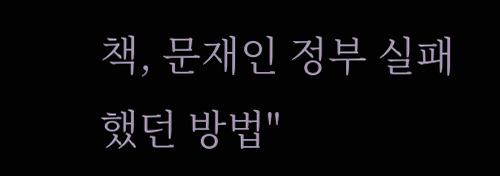책, 문재인 정부 실패했던 방법"